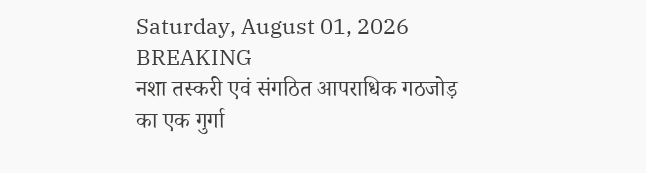Saturday, August 01, 2026
BREAKING
नशा तस्करी एवं संगठित आपराधिक गठजोड़ का एक गुर्गा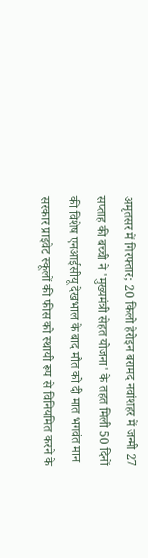अमृतसर में गिरफ्तार; 20 किलो हेरोइन बरामद नवांशहर में जन्मी 27 सप्ताह की बच्ची ने 'मुख्यमंत्री सेहत योजना' के तहत मिली 50 दिनों की विशेष एनआईसीयू देखभाल के बाद मौत को दी मात भगवंत मान सरकार प्राइवेट स्कूलों की फीस को स्थायी रूप से विनियमित करने के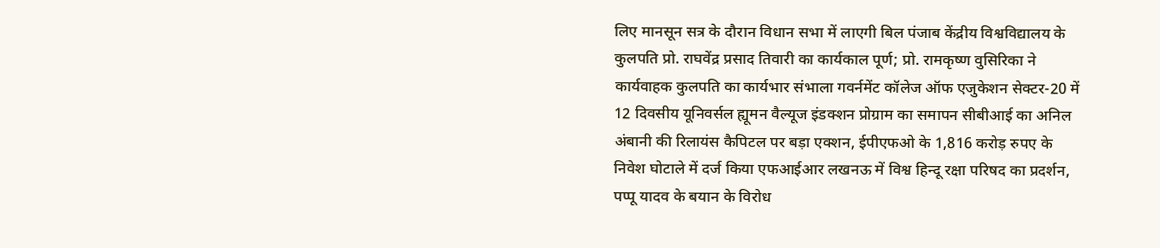लिए मानसून सत्र के दौरान विधान सभा में लाएगी बिल पंजाब केंद्रीय विश्वविद्यालय के कुलपति प्रो. राघवेंद्र प्रसाद तिवारी का कार्यकाल पूर्ण; प्रो. रामकृष्ण वुसिरिका ने कार्यवाहक कुलपति का कार्यभार संभाला गवर्नमेंट कॉलेज ऑफ एजुकेशन सेक्टर-20 में 12 दिवसीय यूनिवर्सल ह्यूमन वैल्यूज इंडक्शन प्रोग्राम का समापन सीबीआई का अनिल अंबानी की रिलायंस कैपिटल पर बड़ा एक्शन, ईपीएफओ के 1,816 करोड़ रुपए के निवेश घोटाले में दर्ज किया एफआईआर लखनऊ में विश्व हिन्दू रक्षा परिषद का प्रदर्शन, पप्पू यादव के बयान के विरोध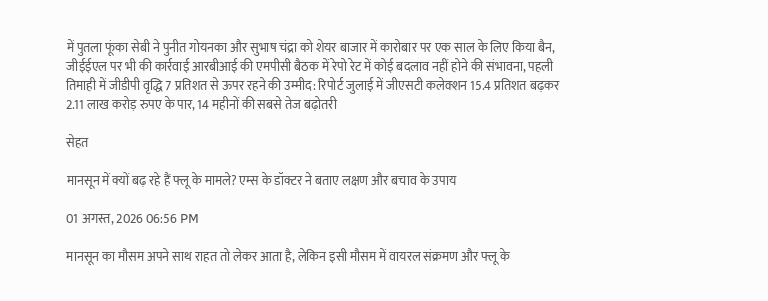में पुतला फूंका सेबी ने पुनीत गोयनका और सुभाष चंद्रा को शेयर बाजार में कारोबार पर एक साल के लिए किया बैन, जीईईएल पर भी की कार्रवाई आरबीआई की एमपीसी बैठक में रेपो रेट में कोई बदलाव नहीं होने की संभावना, पहली तिमाही में जीडीपी वृद्धि 7 प्रतिशत से ऊपर रहने की उम्मीद: रिपोर्ट जुलाई में जीएसटी कलेक्शन 15.4 प्रतिशत बढ़कर 2.11 लाख करोड़ रुपए के पार, 14 महीनों की सबसे तेज बढ़ोतरी

सेहत

मानसून में क्यों बढ़ रहे हैं फ्लू के मामले? एम्स के डॉक्टर ने बताए लक्षण और बचाव के उपाय

01 अगस्त, 2026 06:56 PM

मानसून का मौसम अपने साथ राहत तो लेकर आता है, लेकिन इसी मौसम में वायरल संक्रमण और फ्लू के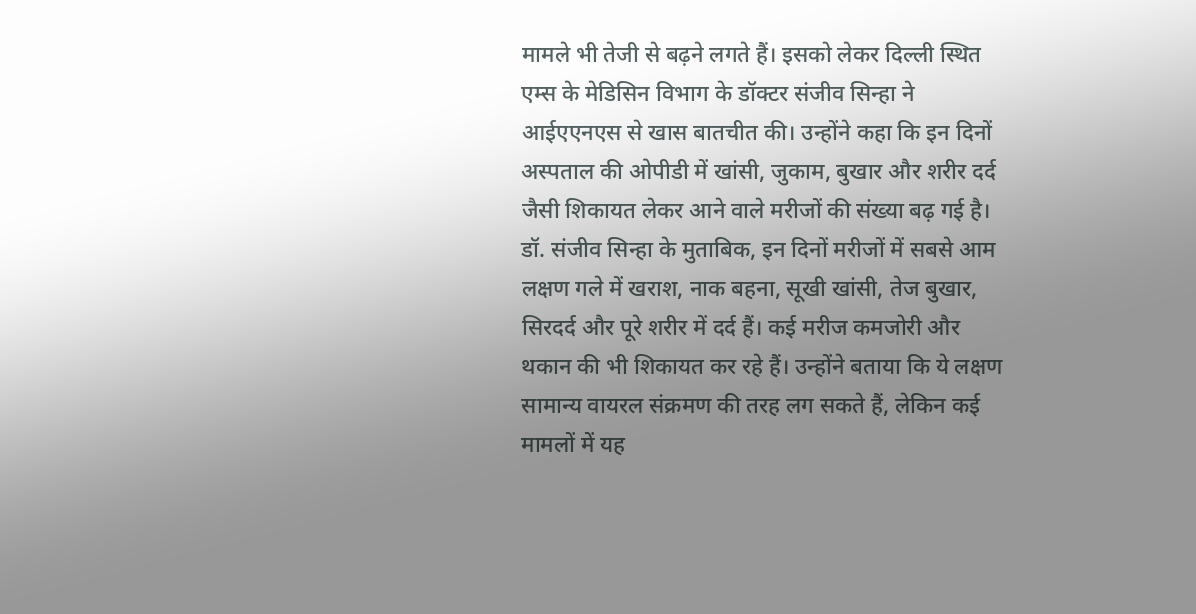मामले भी तेजी से बढ़ने लगते हैं। इसको लेकर दिल्ली स्थित एम्स के मेडिसिन विभाग के डॉक्टर संजीव सिन्हा ने आईएएनएस से खास बातचीत की। उन्होंने कहा कि इन दिनों अस्पताल की ओपीडी में खांसी, जुकाम, बुखार और शरीर दर्द जैसी शिकायत लेकर आने वाले मरीजों की संख्या बढ़ गई है। डॉ. संजीव सिन्हा के मुताबिक, इन दिनों मरीजों में सबसे आम लक्षण गले में खराश, नाक बहना, सूखी खांसी, तेज बुखार, सिरदर्द और पूरे शरीर में दर्द हैं। कई मरीज कमजोरी और थकान की भी शिकायत कर रहे हैं। उन्होंने बताया कि ये लक्षण सामान्य वायरल संक्रमण की तरह लग सकते हैं, लेकिन कई मामलों में यह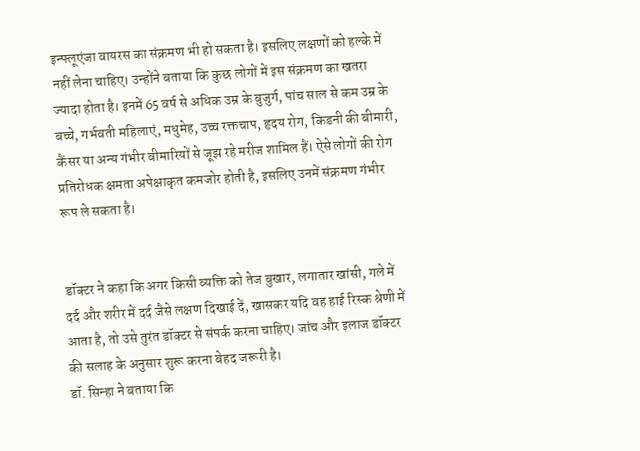इन्फ्लूएंजा वायरस का संक्रमण भी हो सकता है। इसलिए लक्षणों को हल्के में नहीं लेना चाहिए। उन्होंने बताया कि कुछ लोगों में इस संक्रमण का खतरा ज्यादा होता है। इनमें 65 वर्ष से अधिक उम्र के बुजुर्ग, पांच साल से कम उम्र के बच्चे, गर्भवती महिलाएं, मधुमेह, उच्च रक्तचाप, हृदय रोग, किडनी की बीमारी, कैंसर या अन्य गंभीर बीमारियों से जूझ रहे मरीज शामिल हैं। ऐसे लोगों की रोग प्रतिरोधक क्षमता अपेक्षाकृत कमजोर होती है, इसलिए उनमें संक्रमण गंभीर रूप ले सकता है।


डॉक्टर ने कहा कि अगर किसी व्यक्ति को तेज बुखार, लगातार खांसी, गले में दर्द और शरीर में दर्द जैसे लक्षण दिखाई दें, खासकर यदि वह हाई रिस्क श्रेणी में आता है, तो उसे तुरंत डॉक्टर से संपर्क करना चाहिए। जांच और इलाज डॉक्टर की सलाह के अनुसार शुरू करना बेहद जरूरी है।
डॉ. सिन्हा ने बताया कि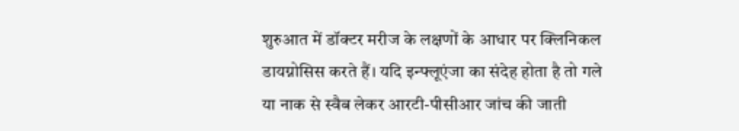शुरुआत में डॉक्टर मरीज के लक्षणों के आधार पर क्लिनिकल डायग्नोसिस करते हैं। यदि इन्फ्लूएंजा का संदेह होता है तो गले या नाक से स्वैब लेकर आरटी-पीसीआर जांच की जाती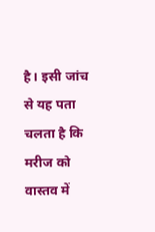है। इसी जांच से यह पता चलता है कि मरीज को वास्तव में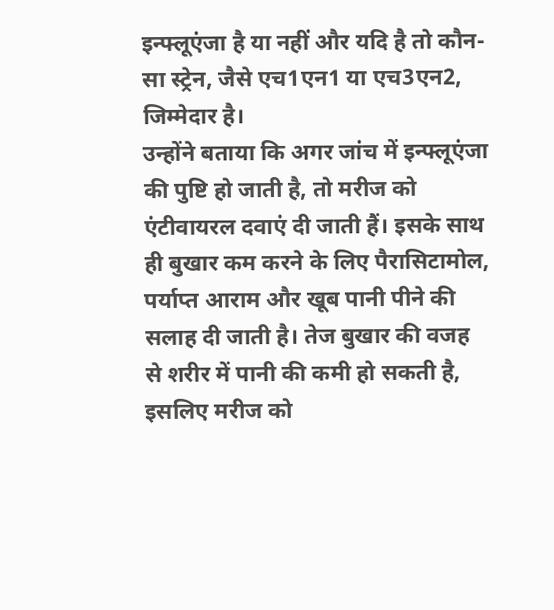इन्फ्लूएंजा है या नहीं और यदि है तो कौन-सा स्ट्रेन, जैसे एच1एन1 या एच3एन2, जिम्मेदार है।
उन्होंने बताया कि अगर जांच में इन्फ्लूएंजा की पुष्टि हो जाती है, तो मरीज को एंटीवायरल दवाएं दी जाती हैं। इसके साथ ही बुखार कम करने के लिए पैरासिटामोल, पर्याप्त आराम और खूब पानी पीने की सलाह दी जाती है। तेज बुखार की वजह से शरीर में पानी की कमी हो सकती है, इसलिए मरीज को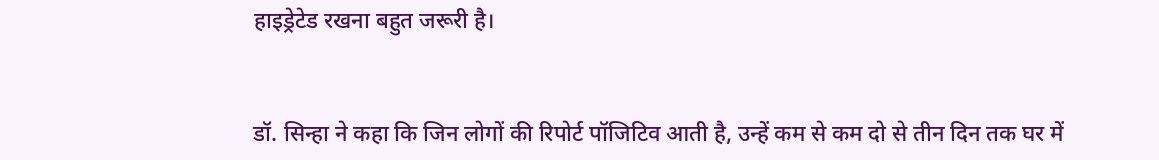हाइड्रेटेड रखना बहुत जरूरी है।


डॉ. सिन्हा ने कहा कि जिन लोगों की रिपोर्ट पॉजिटिव आती है, उन्हें कम से कम दो से तीन दिन तक घर में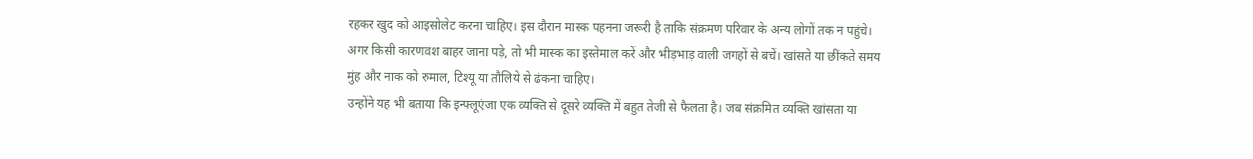रहकर खुद को आइसोलेट करना चाहिए। इस दौरान मास्क पहनना जरूरी है ताकि संक्रमण परिवार के अन्य लोगों तक न पहुंचे। अगर किसी कारणवश बाहर जाना पड़े, तो भी मास्क का इस्तेमाल करें और भीड़भाड़ वाली जगहों से बचें। खांसते या छींकते समय मुंह और नाक को रुमाल, टिश्यू या तौलिये से ढंकना चाहिए।
उन्होंने यह भी बताया कि इन्फ्लूएंजा एक व्यक्ति से दूसरे व्यक्ति में बहुत तेजी से फैलता है। जब संक्रमित व्यक्ति खांसता या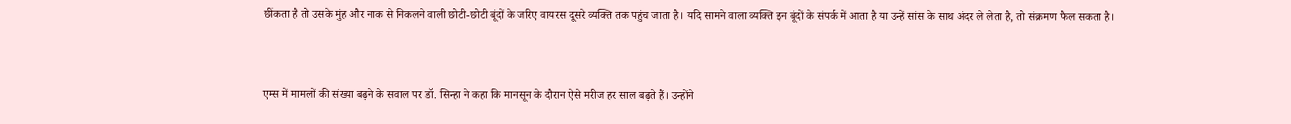छींकता है तो उसके मुंह और नाक से निकलने वाली छोटी-छोटी बूंदों के जरिए वायरस दूसरे व्यक्ति तक पहुंच जाता है। यदि सामने वाला व्यक्ति इन बूंदों के संपर्क में आता है या उन्हें सांस के साथ अंदर ले लेता है, तो संक्रमण फैल सकता है।


एम्स में मामलों की संख्या बढ़ने के सवाल पर डॉ. सिन्हा ने कहा कि मानसून के दौरान ऐसे मरीज हर साल बढ़ते हैं। उन्होंने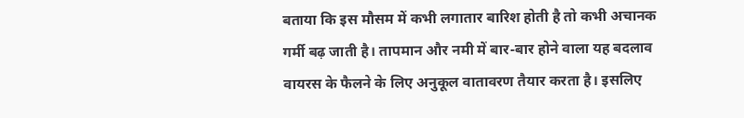बताया कि इस मौसम में कभी लगातार बारिश होती है तो कभी अचानक गर्मी बढ़ जाती है। तापमान और नमी में बार-बार होने वाला यह बदलाव वायरस के फैलने के लिए अनुकूल वातावरण तैयार करता है। इसलिए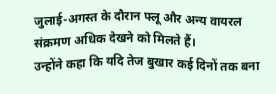जुलाई-अगस्त के दौरान फ्लू और अन्य वायरल संक्रमण अधिक देखने को मिलते हैं।
उन्होंने कहा कि यदि तेज बुखार कई दिनों तक बना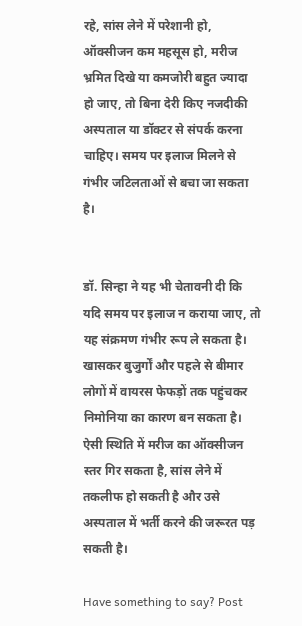रहे, सांस लेने में परेशानी हो, ऑक्सीजन कम महसूस हो, मरीज भ्रमित दिखे या कमजोरी बहुत ज्यादा हो जाए, तो बिना देरी किए नजदीकी अस्पताल या डॉक्टर से संपर्क करना चाहिए। समय पर इलाज मिलने से गंभीर जटिलताओं से बचा जा सकता है।


डॉ. सिन्हा ने यह भी चेतावनी दी कि यदि समय पर इलाज न कराया जाए, तो यह संक्रमण गंभीर रूप ले सकता है। खासकर बुजुर्गों और पहले से बीमार लोगों में वायरस फेफड़ों तक पहुंचकर निमोनिया का कारण बन सकता है। ऐसी स्थिति में मरीज का ऑक्सीजन स्तर गिर सकता है, सांस लेने में तकलीफ हो सकती है और उसे अस्पताल में भर्ती करने की जरूरत पड़ सकती है।

Have something to say? Post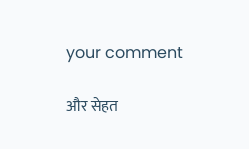your comment

और सेहत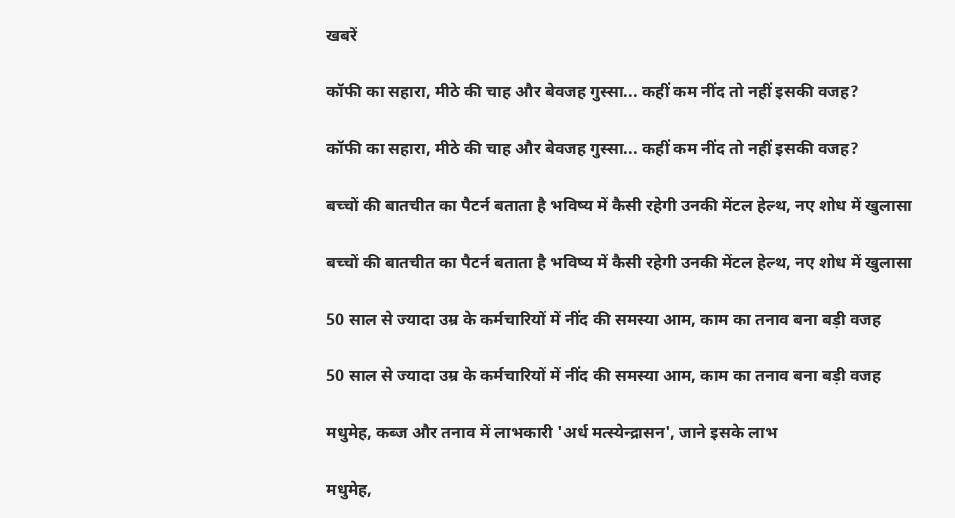खबरें

कॉफी का सहारा, मीठे की चाह और बेवजह गुस्सा... कहीं कम नींद तो नहीं इसकी वजह?

कॉफी का सहारा, मीठे की चाह और बेवजह गुस्सा... कहीं कम नींद तो नहीं इसकी वजह?

बच्चों की बातचीत का पैटर्न बताता है भविष्य में कैसी रहेगी उनकी मेंटल हेल्थ, नए शोध में खुलासा

बच्चों की बातचीत का पैटर्न बताता है भविष्य में कैसी रहेगी उनकी मेंटल हेल्थ, नए शोध में खुलासा

50 साल से ज्यादा उम्र के कर्मचारियों में नींद की समस्या आम, काम का तनाव बना बड़ी वजह

50 साल से ज्यादा उम्र के कर्मचारियों में नींद की समस्या आम, काम का तनाव बना बड़ी वजह

मधुमेह, कब्ज और तनाव में लाभकारी 'अर्ध मत्स्येन्द्रासन', जाने इसके लाभ

मधुमेह,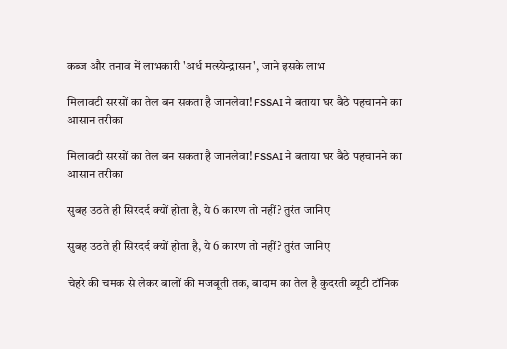कब्ज और तनाव में लाभकारी 'अर्ध मत्स्येन्द्रासन', जाने इसके लाभ

मिलावटी सरसों का तेल बन सकता है जानलेवा! FSSAI ने बताया घर बैठे पहचानने का आसान तरीका

मिलावटी सरसों का तेल बन सकता है जानलेवा! FSSAI ने बताया घर बैठे पहचानने का आसान तरीका

सुबह उठते ही सिरदर्द क्यों होता है, ये 6 कारण तो नहीं? तुरंत जानिए

सुबह उठते ही सिरदर्द क्यों होता है, ये 6 कारण तो नहीं? तुरंत जानिए

चेहरे की चमक से लेकर बालों की मजबूती तक, बादाम का तेल है कुदरती ब्यूटी टॉनिक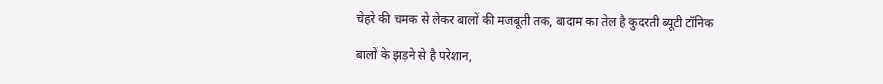चेहरे की चमक से लेकर बालों की मजबूती तक, बादाम का तेल है कुदरती ब्यूटी टॉनिक

बालों के झड़ने से है परेशान,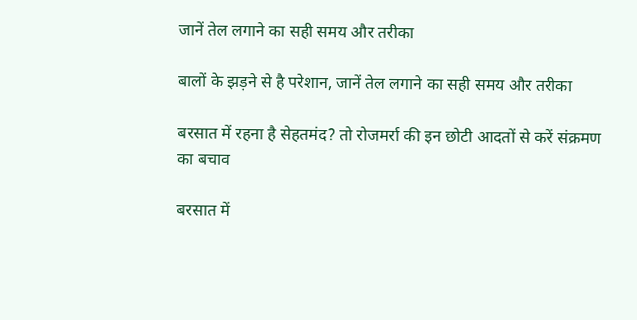जानें तेल लगाने का सही समय और तरीका

बालों के झड़ने से है परेशान, जानें तेल लगाने का सही समय और तरीका

बरसात में रहना है सेहतमंद? तो रोजमर्रा की इन छोटी आदतों से करें संक्रमण का बचाव

बरसात में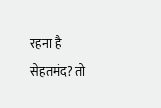रहना है सेहतमंद? तो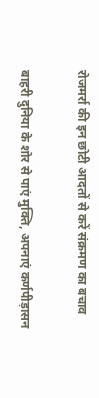रोजमर्रा की इन छोटी आदतों से करें संक्रमण का बचाव

बाहरी दुनिया के शोर से पाएं मुक्ति, अपनाएं कर्णपीड़ासन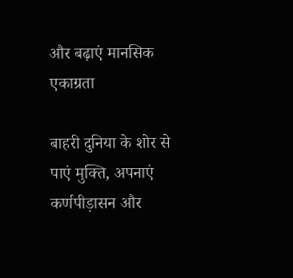और बढ़ाएं मानसिक एकाग्रता

बाहरी दुनिया के शोर से पाएं मुक्ति, अपनाएं कर्णपीड़ासन और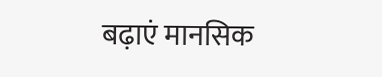बढ़ाएं मानसिक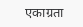एकाग्रता